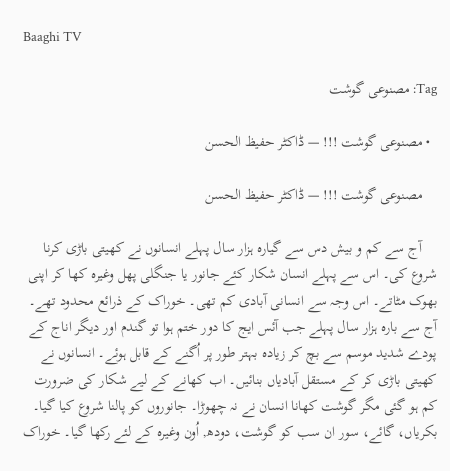Baaghi TV

Tag: مصنوعی گوشت

  • مصنوعی گوشت !!! — ڈاکٹر حفیظ الحسن

    مصنوعی گوشت !!! — ڈاکٹر حفیظ الحسن

    آج سے کم و بیش دس سے گیارہ ہزار سال پہلے انسانوں نے کھیتی باڑی کرنا شروع کی۔ اس سے پہلے انسان شکار کئے جانور یا جنگلی پھل وغیرہ کھا کر اپنی بھوک مٹاتے۔ اس وجہ سے انسانی آبادی کم تھی۔ خوراک کے ذرائع محدود تھے۔ آج سے بارہ ہزار سال پہلے جب آئس ایج کا دور ختم ہوا تو گندم اور دیگر اناج کے پودے شدید موسم سے بچ کر زیادہ بہتر طور پر اُگنے کے قابل ہوئے۔ انسانوں نے کھیتی باڑی کر کے مستقل آبادیاں بنائیں۔ اب کھانے کے لیے شکار کی ضرورت کم ہو گئی مگر گوشت کھانا انسان نے نہ چھوڑا۔ جانوروں کو پالنا شروع کیا گیا۔ بکریاں، گائے، سور ان سب کو گوشت، دودھ, اُون وغیرہ کے لئے رکھا گیا۔ خوراک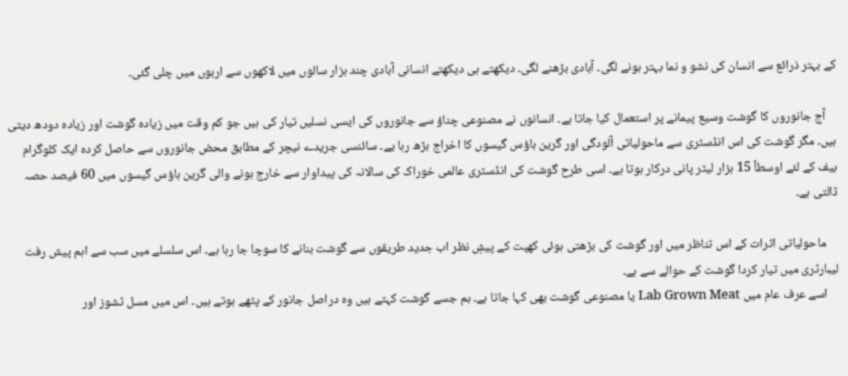کے بہتر ذرائع سے انسان کی نشو و نما بہتر ہونے لگی۔ آبادی بڑھنے لگی۔ دیکھتے ہی دیکھتے انسانی آبادی چند ہزار سالوں میں لاکھوں سے اربوں میں چلی گئی۔

    آج جانوروں کا گوشت وسیع پیمانے پر استعمال کیا جاتا ہے۔ انسانوں نے مصنوعی چناؤ سے جانوروں کی ایسی نسلیں تیار کی ہیں جو کم وقت میں زیادہ گوشت اور زیادہ دودھ دیتی ہیں۔ مگر گوشت کی اس انڈسٹری سے ماحولیاتی آلودگی اور گرین ہاؤس گیسوں کا اخراج بڑھ رہا یے۔ سائنسی جریدے نیچر کے مطابق محض جانوروں سے حاصل کردہ ایک کلوگرام بیف کے لئے اوسطاً 15 ہزار لیٹر پانی درکار ہوتا ہے۔ اسی طرح گوشت کی انڈسٹری عالمی خوراک کی سالانہ کی پیداوار سے خارج ہونے والی گرین ہاؤس گیسوں میں 60 فیصد حصہ ڈالتی ہے۔

    ماحولیاتی اثرات کے اس تناظر میں اور گوشت کی بڑھتی ہوئی کھپت کے پیشِ نظر اب جدید طریقوں سے گوشت بنانے کا سوچا جا رہا ہے۔ اس سلسلے میں سب سے اہم پیش رفت لیبارٹری میں تیار کردا گوشت کے حوالے سے ہے۔
    اسے عرف عام میں Lab Grown Meat یا مصنوعی گوشت بھی کہا جاتا ہے۔ ہم جسے گوشت کہتے ہیں وہ دراصل جانور کے پٹھے ہوتے ہیں۔ اس میں مسل ٹشوز اور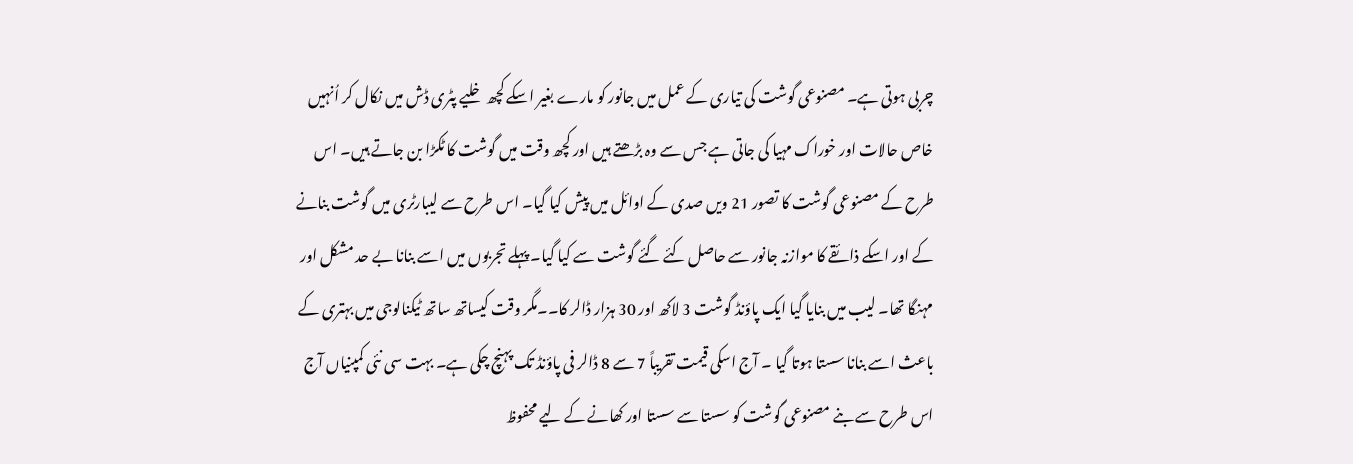چربی ہوتی ہے۔ مصنوعی گوشت کی تیاری کے عمل میں جانور کو مارے بغیر اسکے کچھ خلیے پٹری ڈش میں نکال کر اُنہیں خاص حالات اور خوراک مہیا کی جاتی ہے جس سے وہ بڑھتے ہیں اور کچھ وقت میں گوشت کا ٹکڑا بن جاتے ہیں۔ اس طرح کے مصنوعی گوشت کا تصور 21 ویں صدی کے اوائل میں پیش کیا گیا۔ اس طرح سے لیبارٹری میں گوشت بنانے کے اور اسکے ذائقے کا موازنہ جانور سے حاصل کئے گئے گوشت سے کیا گیا۔ پہلے تجربوں میں اسے بنانا بے حد مشکل اور مہنگا تھا۔ لیب میں بنایا گیا ایک پاؤنڈ گوشت 3 لاکھ اور 30 ہزار ڈالر کا۔۔مگر وقت کیساتھ ساتھ ٹیکنالوجی میں بہتری کے باعث اسے بنانا سستا ہوتا گیا ۔ آج اسکی قیمت تقریباً 7 سے 8 ڈالر فی پاؤنڈ تک پہنچ چکی ہے۔ بہت سی نئی کمپنیاں آج اس طرح سے بنے مصنوعی گوشت کو سستا سے سستا اور کھانے کے لیے محفوظ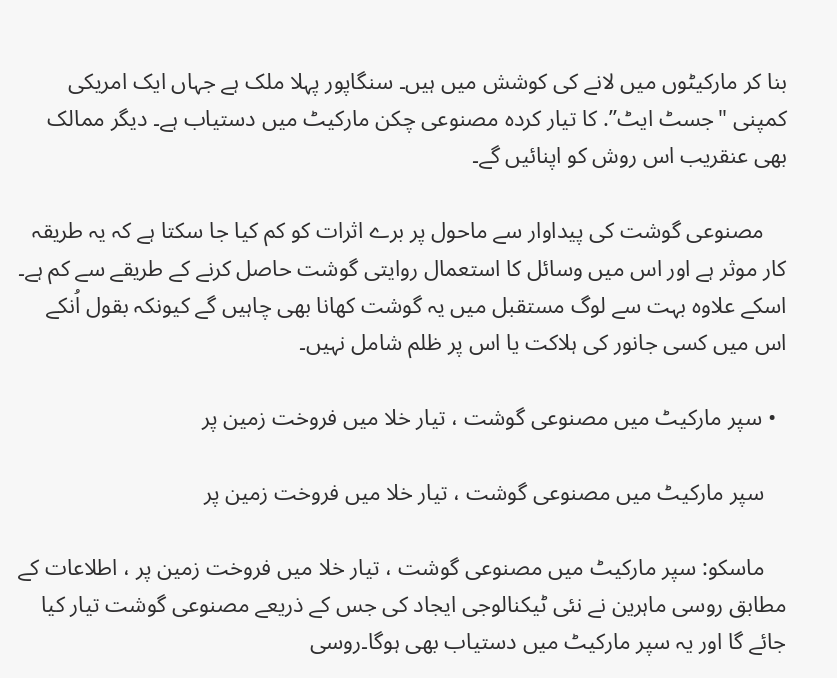بنا کر مارکیٹوں میں لانے کی کوشش میں ہیں۔ سنگاپور پہلا ملک ہے جہاں ایک امریکی کمپنی "جسٹ ایٹ”. کا تیار کردہ مصنوعی چکن مارکیٹ میں دستیاب ہے۔ دیگر ممالک بھی عنقریب اس روش کو اپنائیں گے۔

    مصنوعی گوشت کی پیداوار سے ماحول پر برے اثرات کو کم کیا جا سکتا ہے کہ یہ طریقہ کار موثر ہے اور اس میں وسائل کا استعمال روایتی گوشت حاصل کرنے کے طریقے سے کم ہے۔ اسکے علاوہ بہت سے لوگ مستقبل میں یہ گوشت کھانا بھی چاہیں گے کیونکہ بقول اُنکے اس میں کسی جانور کی ہلاکت یا اس پر ظلم شامل نہیں۔

  • سپر مارکیٹ میں مصنوعی گوشت ، تیار خلا میں فروخت زمین پر

    سپر مارکیٹ میں مصنوعی گوشت ، تیار خلا میں فروخت زمین پر

    ماسکو: سپر مارکیٹ میں مصنوعی گوشت ، تیار خلا میں فروخت زمین پر ، اطلاعات کے مطابق روسی ماہرین نے نئی ٹیکنالوجی ایجاد کی جس کے ذریعے مصنوعی گوشت تیار کیا جائے گا اور یہ سپر مارکیٹ میں دستیاب بھی ہوگا۔روسی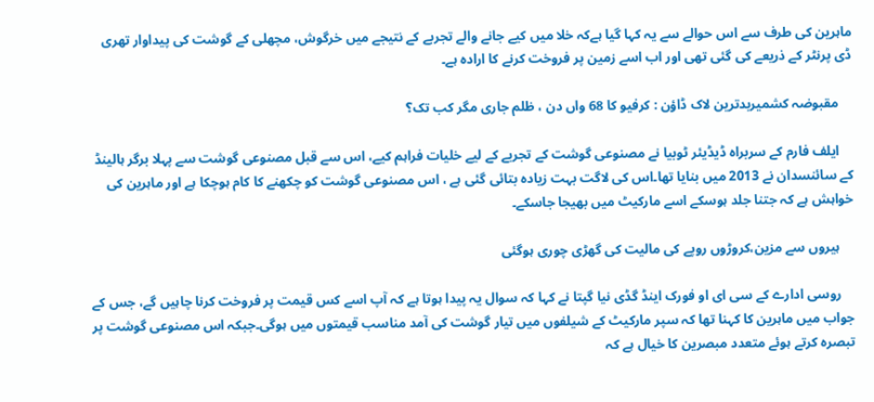ماہرین کی طرف سے اس حوالے سے یہ کہا گیا ہےکہ خلا میں کیے جانے والے تجربے کے نتیجے میں خرگوش، مچھلی کے گوشت کی پیداوار تھری ڈی پرنٹر کے ذریعے کی گئی تھی اور اب اسے زمین پر فروخت کرنے کا ارادہ ہے۔

    مقبوضہ کشمیربدترین لاک ڈاؤن : کرفیو کا 68 واں دن ، ظلم جاری مگر کب تک؟

    ایلف فارم کے سربراہ ڈیڈیئر ٹوبیا نے مصنوعی گوشت کے تجربے کے لیے خلیات فراہم کیے، اس سے قبل مصنوعی گوشت سے پہلا برگر ہالینڈ کے سائنسدان نے 2013 میں بنایا تھا۔اس کی لاگت بہت زیادہ بتائی گئی ہے ، اس مصنوعی گوشت کو چکھنے کا کام ہوچکا ہے اور ماہرین کی خواہش ہے کہ جتنا جلد ہوسکے اسے مارکیٹ میں بھیجا جاسکے۔

    ہیروں سے مزین،کروڑوں روپے کی مالیت کی گھڑی چوری ہوگئی

    روسی ادارے کے سی ای او فورک اینڈ گڈی نیا گپتا نے کہا کہ سوال یہ پیدا ہوتا ہے کہ آپ اسے کس قیمت پر فروخت کرنا چاہیں گے، جس کے جواب میں ماہرین کا کہنا تھا کہ سپر مارکیٹ کے شیلفوں میں تیار گوشت کی آمد مناسب قیمتوں میں ہوگی۔جبکہ اس مصنوعی گوشت پر تبصرہ کرتے ہوئے متعدد مبصرین کا خیال ہے کہ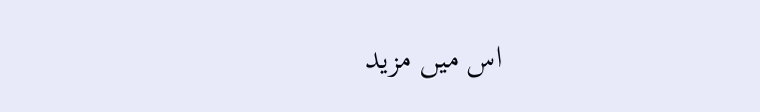اس میں مزید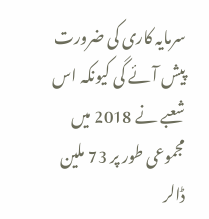سرمایہ کاری کی ضرورت پیش آئے گی کیونکہ اس شعبے نے 2018 میں مجموعی طور پر 73 ملین ڈالر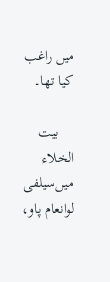میں راغب کیا تھا۔

    بیت الخلاء میں‌سیلفی لوانعام پاو،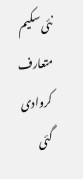نئی سکیم متعارف کروادی گئی